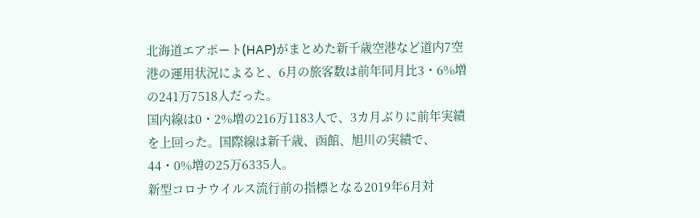北海道エアポート(HAP)がまとめた新千歳空港など道内7空港の運用状況によると、6月の旅客数は前年同月比3・6%増の241万7518人だった。
国内線は0・2%増の216万1183人で、3カ月ぶりに前年実績を上回った。国際線は新千歳、函館、旭川の実績で、44・0%増の25万6335人。
新型コロナウイルス流行前の指標となる2019年6月対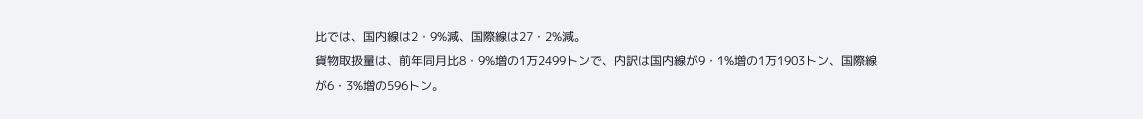比では、国内線は2・9%減、国際線は27・2%減。
貨物取扱量は、前年同月比8・9%増の1万2499トンで、内訳は国内線が9・1%増の1万1903トン、国際線が6・3%増の596トン。